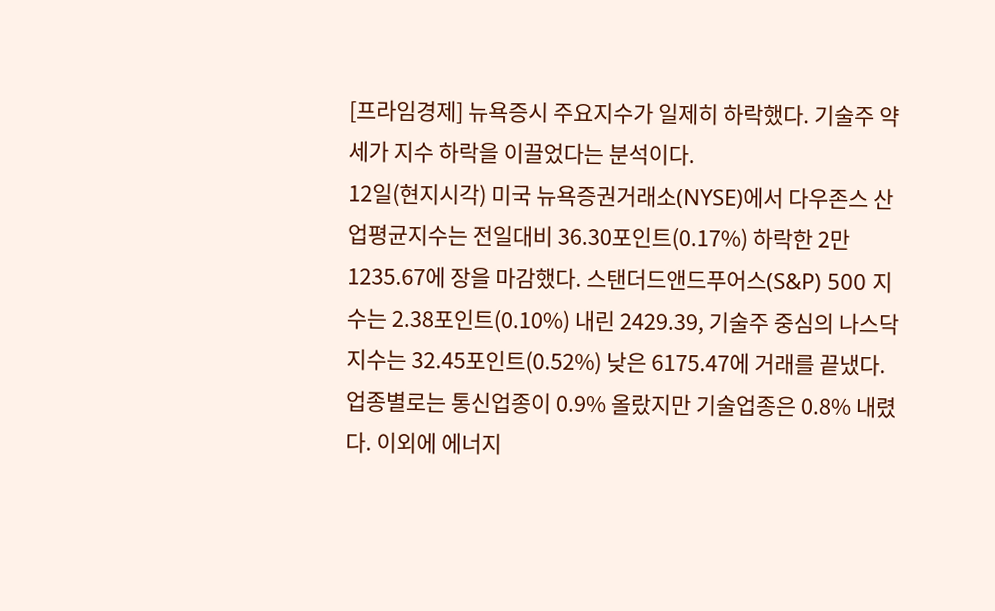[프라임경제] 뉴욕증시 주요지수가 일제히 하락했다. 기술주 약세가 지수 하락을 이끌었다는 분석이다.
12일(현지시각) 미국 뉴욕증권거래소(NYSE)에서 다우존스 산업평균지수는 전일대비 36.30포인트(0.17%) 하락한 2만1235.67에 장을 마감했다. 스탠더드앤드푸어스(S&P) 500 지수는 2.38포인트(0.10%) 내린 2429.39, 기술주 중심의 나스닥 지수는 32.45포인트(0.52%) 낮은 6175.47에 거래를 끝냈다.
업종별로는 통신업종이 0.9% 올랐지만 기술업종은 0.8% 내렸다. 이외에 에너지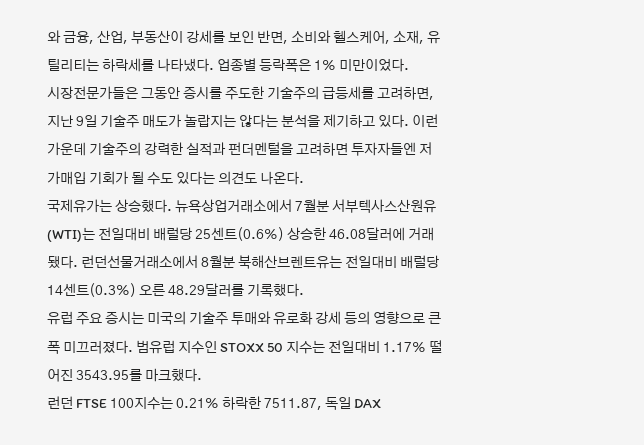와 금융, 산업, 부동산이 강세를 보인 반면, 소비와 헬스케어, 소재, 유틸리티는 하락세를 나타냈다. 업종별 등락폭은 1% 미만이었다.
시장전문가들은 그동안 증시를 주도한 기술주의 급등세를 고려하면, 지난 9일 기술주 매도가 놀랍지는 않다는 분석을 제기하고 있다. 이런 가운데 기술주의 강력한 실적과 펀더멘털을 고려하면 투자자들엔 저가매입 기회가 될 수도 있다는 의견도 나온다.
국제유가는 상승했다. 뉴욕상업거래소에서 7월분 서부텍사스산원유(WTI)는 전일대비 배럴당 25센트(0.6%) 상승한 46.08달러에 거래됐다. 런던선물거래소에서 8월분 북해산브렌트유는 전일대비 배럴당 14센트(0.3%) 오른 48.29달러를 기록했다.
유럽 주요 증시는 미국의 기술주 투매와 유로화 강세 등의 영향으로 큰 폭 미끄러졌다. 범유럽 지수인 STOXX 50 지수는 전일대비 1.17% 떨어진 3543.95를 마크했다.
런던 FTSE 100지수는 0.21% 하락한 7511.87, 독일 DAX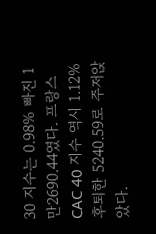30 지수는 0.98% 빠진 1만2690.44였다. 프랑스 CAC 40 지수 역시 1.12% 후퇴한 5240.59로 주저앉았다.